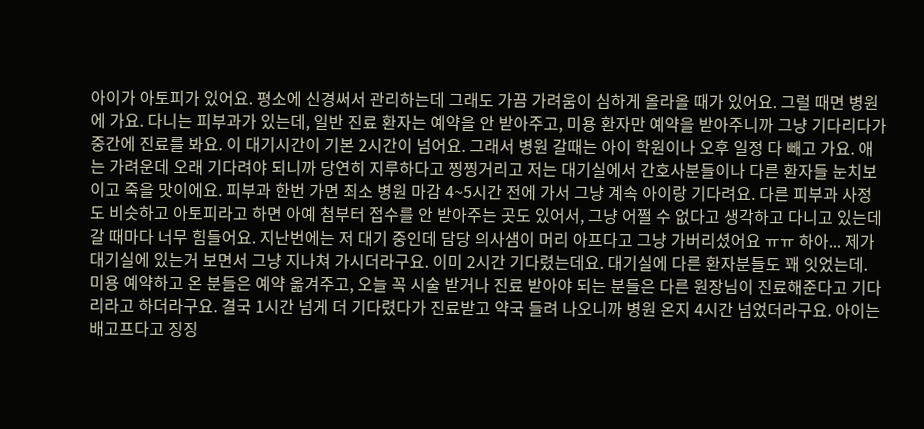아이가 아토피가 있어요. 평소에 신경써서 관리하는데 그래도 가끔 가려움이 심하게 올라올 때가 있어요. 그럴 때면 병원에 가요. 다니는 피부과가 있는데, 일반 진료 환자는 예약을 안 받아주고, 미용 환자만 예약을 받아주니까 그냥 기다리다가 중간에 진료를 봐요. 이 대기시간이 기본 2시간이 넘어요. 그래서 병원 갈때는 아이 학원이나 오후 일정 다 빼고 가요. 애는 가려운데 오래 기다려야 되니까 당연히 지루하다고 찡찡거리고 저는 대기실에서 간호사분들이나 다른 환자들 눈치보이고 죽을 맛이에요. 피부과 한번 가면 최소 병원 마감 4~5시간 전에 가서 그냥 계속 아이랑 기다려요. 다른 피부과 사정도 비슷하고 아토피라고 하면 아예 첨부터 접수를 안 받아주는 곳도 있어서, 그냥 어쩔 수 없다고 생각하고 다니고 있는데 갈 때마다 너무 힘들어요. 지난번에는 저 대기 중인데 담당 의사샘이 머리 아프다고 그냥 가버리셨어요 ㅠㅠ 하아... 제가 대기실에 있는거 보면서 그냥 지나쳐 가시더라구요. 이미 2시간 기다렸는데요. 대기실에 다른 환자분들도 꽤 잇었는데. 미용 예약하고 온 분들은 예약 옮겨주고, 오늘 꼭 시술 받거나 진료 받아야 되는 분들은 다른 원장님이 진료해준다고 기다리라고 하더라구요. 결국 1시간 넘게 더 기다렸다가 진료받고 약국 들려 나오니까 병원 온지 4시간 넘었더라구요. 아이는 배고프다고 징징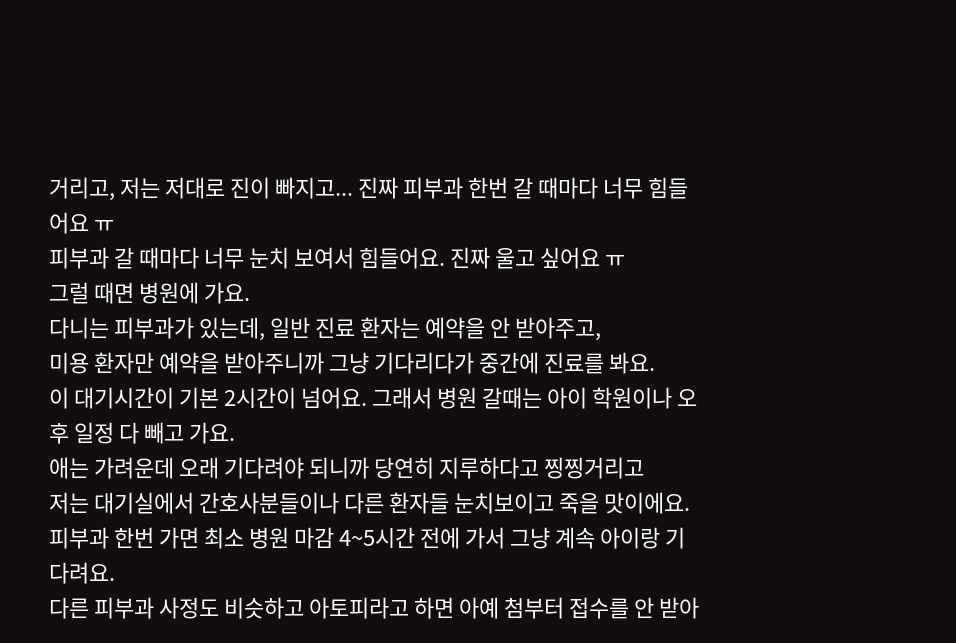거리고, 저는 저대로 진이 빠지고... 진짜 피부과 한번 갈 때마다 너무 힘들어요 ㅠ
피부과 갈 때마다 너무 눈치 보여서 힘들어요. 진짜 울고 싶어요 ㅠ
그럴 때면 병원에 가요.
다니는 피부과가 있는데, 일반 진료 환자는 예약을 안 받아주고,
미용 환자만 예약을 받아주니까 그냥 기다리다가 중간에 진료를 봐요.
이 대기시간이 기본 2시간이 넘어요. 그래서 병원 갈때는 아이 학원이나 오후 일정 다 빼고 가요.
애는 가려운데 오래 기다려야 되니까 당연히 지루하다고 찡찡거리고
저는 대기실에서 간호사분들이나 다른 환자들 눈치보이고 죽을 맛이에요.
피부과 한번 가면 최소 병원 마감 4~5시간 전에 가서 그냥 계속 아이랑 기다려요.
다른 피부과 사정도 비슷하고 아토피라고 하면 아예 첨부터 접수를 안 받아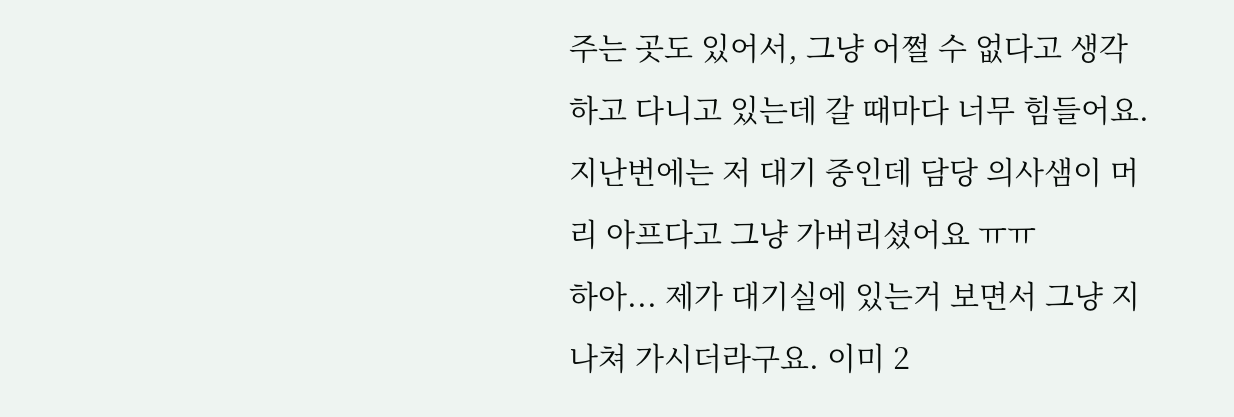주는 곳도 있어서, 그냥 어쩔 수 없다고 생각하고 다니고 있는데 갈 때마다 너무 힘들어요.
지난번에는 저 대기 중인데 담당 의사샘이 머리 아프다고 그냥 가버리셨어요 ㅠㅠ
하아... 제가 대기실에 있는거 보면서 그냥 지나쳐 가시더라구요. 이미 2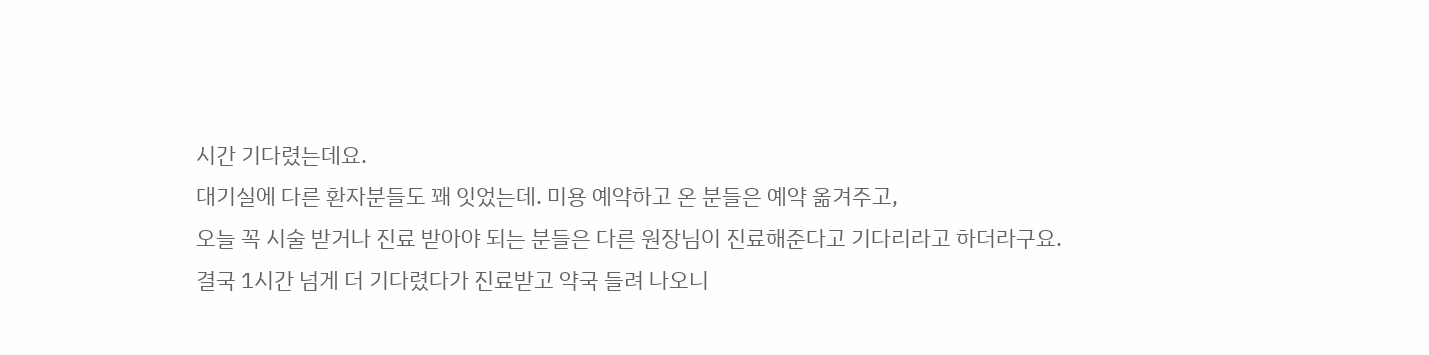시간 기다렸는데요.
대기실에 다른 환자분들도 꽤 잇었는데. 미용 예약하고 온 분들은 예약 옮겨주고,
오늘 꼭 시술 받거나 진료 받아야 되는 분들은 다른 원장님이 진료해준다고 기다리라고 하더라구요.
결국 1시간 넘게 더 기다렸다가 진료받고 약국 들려 나오니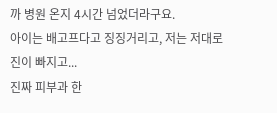까 병원 온지 4시간 넘었더라구요.
아이는 배고프다고 징징거리고, 저는 저대로 진이 빠지고...
진짜 피부과 한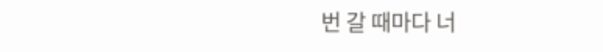번 갈 때마다 너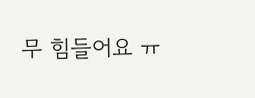무 힘들어요 ㅠ